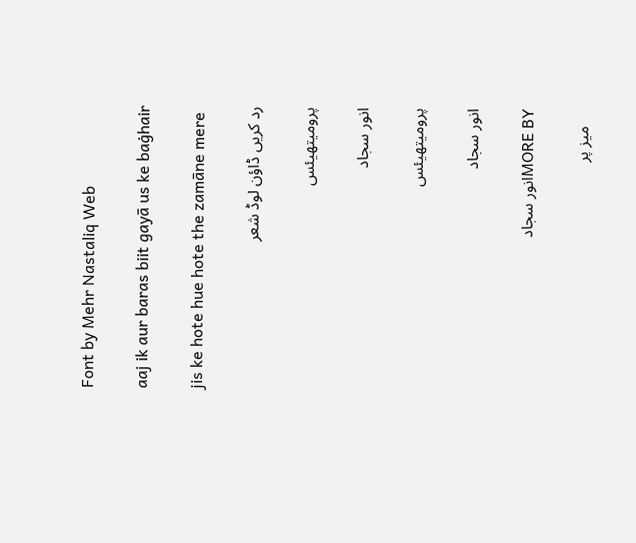Font by Mehr Nastaliq Web

aaj ik aur baras biit gayā us ke baġhair

jis ke hote hue hote the zamāne mere

رد کریں ڈاؤن لوڈ شعر

پرومیتھیئس

انور سجاد

پرومیتھیئس

انور سجاد

MORE BYانور سجاد

    میز پر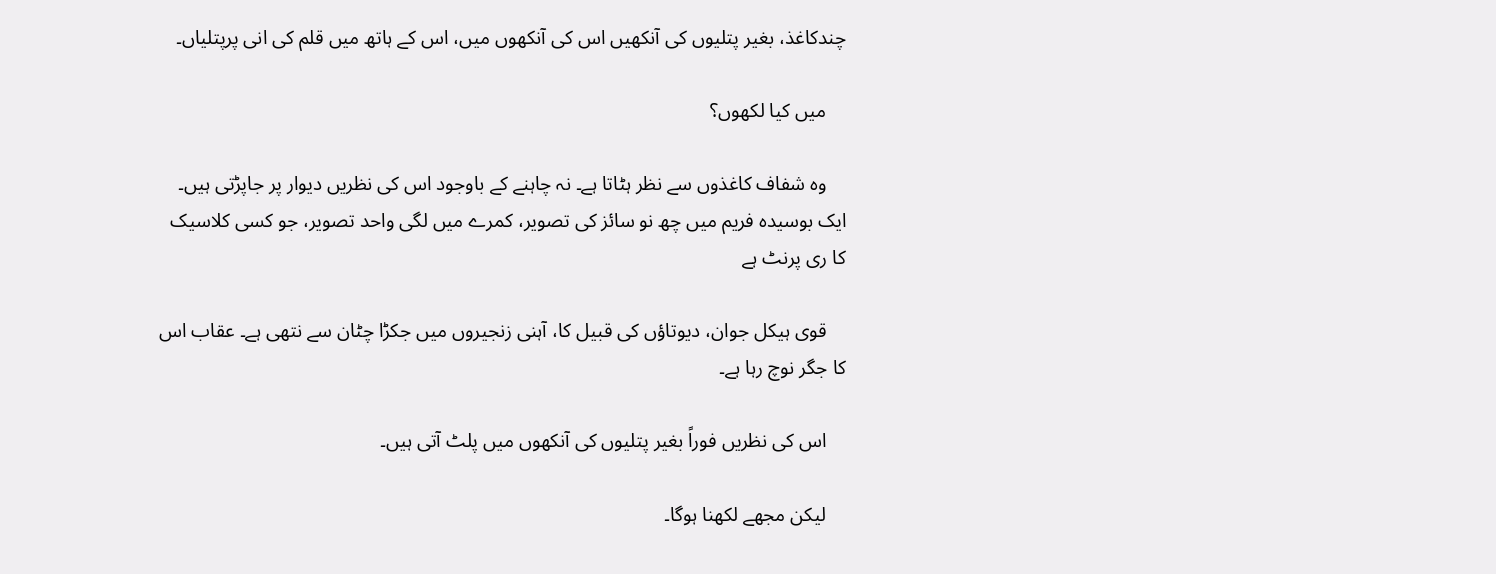چندکاغذ، بغیر پتلیوں کی آنکھیں اس کی آنکھوں میں، اس کے ہاتھ میں قلم کی انی پرپتلیاں۔

    میں کیا لکھوں؟

    وہ شفاف کاغذوں سے نظر ہٹاتا ہے۔ نہ چاہنے کے باوجود اس کی نظریں دیوار پر جاپڑتی ہیں۔ ایک بوسیدہ فریم میں چھ نو سائز کی تصویر، کمرے میں لگی واحد تصویر، جو کسی کلاسیک کا ری پرنٹ ہے

    قوی ہیکل جوان، دیوتاؤں کی قبیل کا، آہنی زنجیروں میں جکڑا چٹان سے نتھی ہے۔ عقاب اس کا جگر نوچ رہا ہے۔

    اس کی نظریں فوراً بغیر پتلیوں کی آنکھوں میں پلٹ آتی ہیں۔

    لیکن مجھے لکھنا ہوگا۔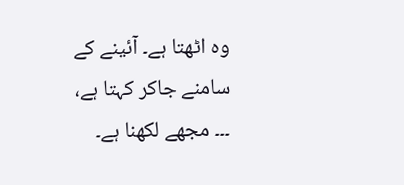وہ اٹھتا ہے۔ آئینے کے سامنے جاکر کہتا ہے، ۔۔۔ مجھے لکھنا ہے۔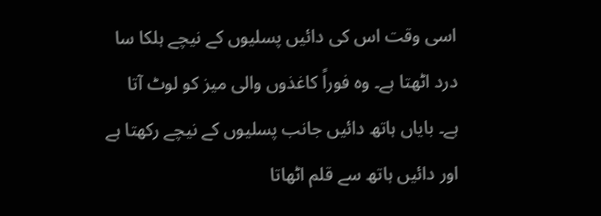اسی وقت اس کی دائیں پسلیوں کے نیچے ہلکا سا درد اٹھتا ہے۔ وہ فوراً کاغذوں والی میز کو لوٹ آتا ہے۔ بایاں ہاتھ دائیں جانب پسلیوں کے نیچے رکھتا ہے اور دائیں ہاتھ سے قلم اٹھاتا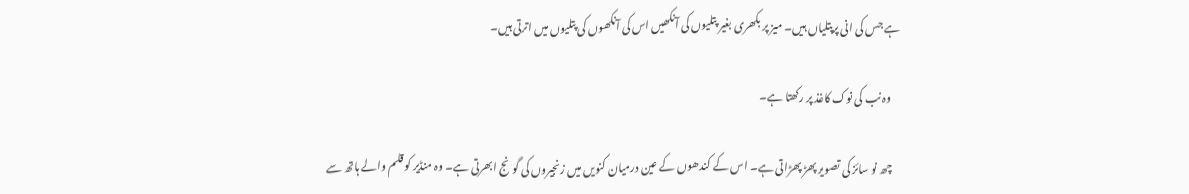ہے جس کی انی پرپتلیاں ہیں۔ میز پر بکھری بغیر پتلیوں کی آنکھیں اس کی آنکھوں کی پتلیوں میں اترتی ہیں۔

    وہ نب کی نوک کاغذ پر رکھتا ہے۔

    چھ نو سائز کی تصویر پھڑ پھڑاتی ہے۔ اس کے کندھوں کے عین درمیان کنویں میں زنجیروں کی گونج ابھرتی ہے۔ وہ منڈیر کو قلم والے ہاتھ سے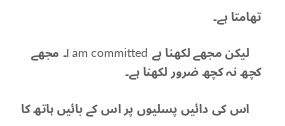تھامتا ہے۔

    لیکن مجھے لکھنا ہے I am committed۔ مجھے کچھ نہ کچھ ضرور لکھنا ہے۔

    اس کی دائیں پسلیوں پر اس کے بائیں ہاتھ کا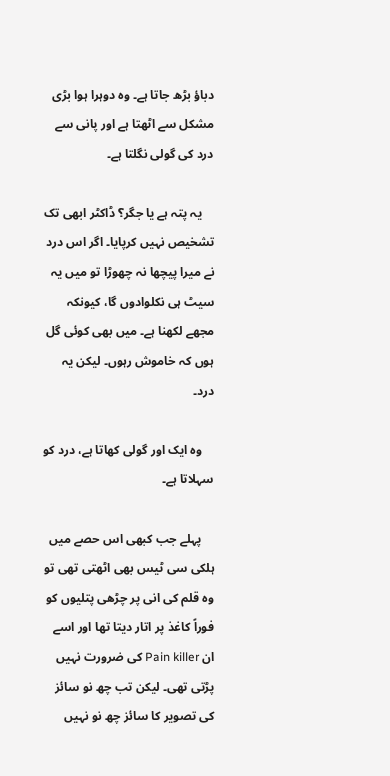دباؤ بڑھ جاتا ہے۔ وہ دوہرا ہوا بڑی مشکل سے اٹھتا ہے اور پانی سے درد کی گولی نگلتا ہے۔

    یہ پتہ ہے یا جگر؟ ڈاکٹر ابھی تک تشخیص نہیں کرپایا۔ اگر اس درد نے میرا پیچھا نہ چھوڑا تو میں یہ سیٹ ہی نکلوادوں گا، کیونکہ مجھے لکھنا ہے۔ میں بھی کوئی گل ہوں کہ خاموش رہوں۔ لیکن یہ درد۔

    وہ ایک اور گولی کھاتا ہے، درد کو سہلاتا ہے۔

    پہلے جب کبھی اس حصے میں ہلکی سی ٹیس بھی اٹھتی تھی تو وہ قلم کی انی پر چڑھی پتلیوں کو فوراً کاغذ پر اتار دیتا تھا اور اسے ان Pain killer کی ضرورت نہیں پڑتی تھی۔ لیکن تب چھ نو سائز کی تصویر کا سائز چھ نو نہیں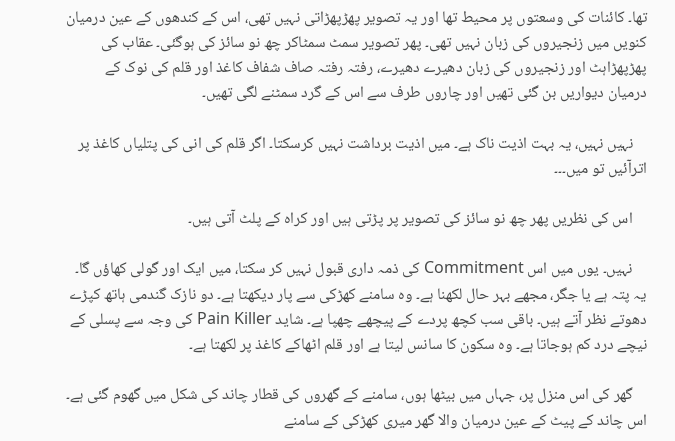تھا۔ کائنات کی وسعتوں پر محیط تھا اور یہ تصویر پھڑپھڑاتی نہیں تھی، اس کے کندھوں کے عین درمیان کنویں میں زنجیروں کی زبان نہیں تھی۔ پھر تصویر سمٹ سمٹاکر چھ نو سائز کی ہوگئی۔ عقاب کی پھڑپھڑاہٹ اور زنجیروں کی زبان دھیرے دھیرے، رفتہ رفتہ صاف شفاف کاغذ اور قلم کی نوک کے درمیان دیواریں بن گئی تھیں اور چاروں طرف سے اس کے گرد سمٹنے لگی تھیں۔

    نہیں نہیں، یہ بہت اذیت ناک ہے۔ میں اذیت برداشت نہیں کرسکتا۔ اگر قلم کی انی کی پتلیاں کاغذ پر اترآئیں تو میں۔۔۔

    اس کی نظریں پھر چھ نو سائز کی تصویر پر پڑتی ہیں اور کراہ کے پلٹ آتی ہیں۔

    نہیں۔ یوں میں اس Commitment کی ذمہ داری قبول نہیں کر سکتا، میں ایک اور گولی کھاؤں گا۔ یہ پتہ ہے یا جگر، مجھے بہر حال لکھنا ہے۔ وہ سامنے کھڑکی سے پار دیکھتا ہے۔ دو نازک گندمی ہاتھ کپڑے دھوتے نظر آتے ہیں۔ باقی سب کچھ پردے کے پیچھے چھپا ہے۔ شاید Pain Killer کی وجہ سے پسلی کے نیچے درد کم ہوجاتا ہے۔ وہ سکون کا سانس لیتا ہے اور قلم اٹھاکے کاغذ پر لکھتا ہے۔

    گھر کی اس منزل پر، جہاں میں بیٹھا ہوں، سامنے کے گھروں کی قطار چاند کی شکل میں گھوم گئی ہے۔ اس چاند کے پیٹ کے عین درمیان والا گھر میری کھڑکی کے سامنے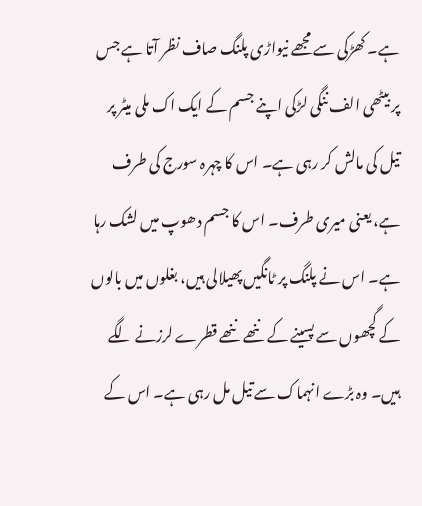ہے۔ کھڑکی سے مجھے نیواڑی پلنگ صاف نظر آتا ہے جس پر بیٹھی الف ننگی لڑکی اپنے جسم کے ایک اک ملی میٹر پر تیل کی مالش کر رہی ہے۔ اس کا چہرہ سورج کی طرف ہے، یعنی میری طرف۔ اس کا جسم دھوپ میں لشک رہا ہے۔ اس نے پلنگ پر ٹانگیں پھیلالی ہیں، بغلوں میں بالوں کے گچھوں سے پسینے کے ننھے ننھے قطرے لرزنے لگے ہیں۔ وہ بڑے انہماک سے تیل مل رہی ہے۔ اس کے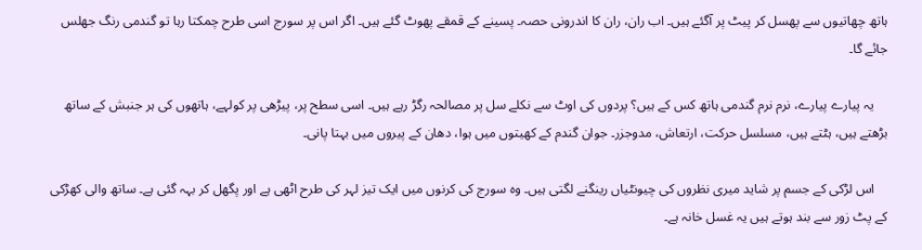ہاتھ چھاتیوں سے پھسل کر پیٹ پر آگئے ہیں۔ اب ران، ران کا اندرونی حصہ۔ پسینے کے قمقے پھوٹ گئے ہیں۔ اگر اس پر سورج اسی طرح چمکتا رہا تو گندمی رنگ جھلس جائے گا۔

    یہ پیارے پیارے، نرم نرم گندمی ہاتھ کس کے ہیں؟ پردوں کی اوٹ سے نکلے سل پر مصالحہ رگڑ رہے ہیں۔ اسی سطح پر، پیڑھی پر کولہے، ہاتھوں کی ہر جنبش کے ساتھ بڑھتے ہیں، ہٹتے ہیں، مسلسل حرکت، ارتعاش، مدوجزر۔ جوان گندم کے کھیتوں میں ہوا، دھان کے پیروں میں بہتا پانی۔

    اس لڑکی کے جسم پر شاید میری نظروں کی چیونٹیاں رینگنے لگتی ہیں۔ وہ سورج کی کرنوں میں ایک تیز لہر کی طرح اٹھی ہے اور پگھل کر بہہ گئی ہے۔ ساتھ والی کھڑکی کے پٹ زور سے بند ہوتے ہیں یہ غسل خانہ ہے۔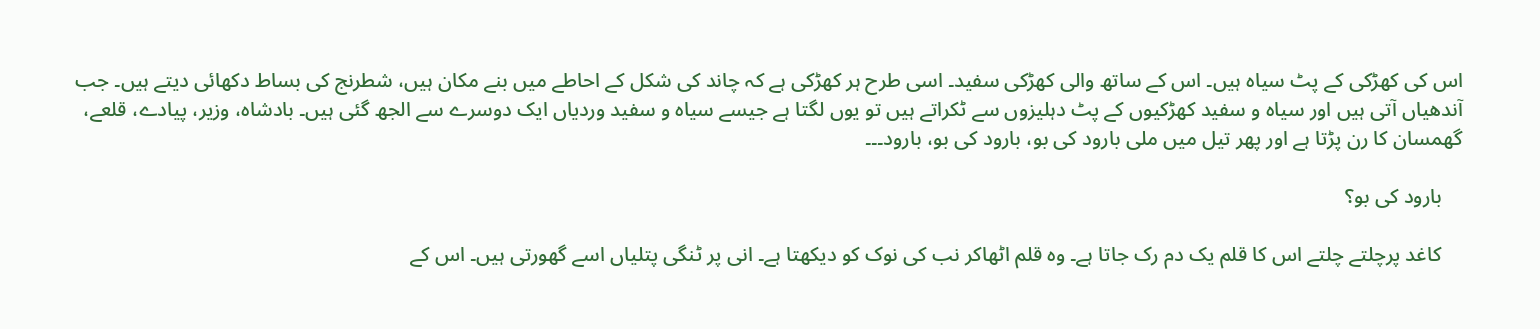اس کی کھڑکی کے پٹ سیاہ ہیں۔ اس کے ساتھ والی کھڑکی سفید۔ اسی طرح ہر کھڑکی ہے کہ چاند کی شکل کے احاطے میں بنے مکان ہیں، شطرنج کی بساط دکھائی دیتے ہیں۔ جب آندھیاں آتی ہیں اور سیاہ و سفید کھڑکیوں کے پٹ دہلیزوں سے ٹکراتے ہیں تو یوں لگتا ہے جیسے سیاہ و سفید وردیاں ایک دوسرے سے الجھ گئی ہیں۔ بادشاہ، وزیر، پیادے، قلعے، گھمسان کا رن پڑتا ہے اور پھر تیل میں ملی بارود کی بو، بارود کی بو، بارود۔۔۔

    بارود کی بو؟

    کاغد پرچلتے چلتے اس کا قلم یک دم رک جاتا ہے۔ وہ قلم اٹھاکر نب کی نوک کو دیکھتا ہے۔ انی پر ٹنگی پتلیاں اسے گھورتی ہیں۔ اس کے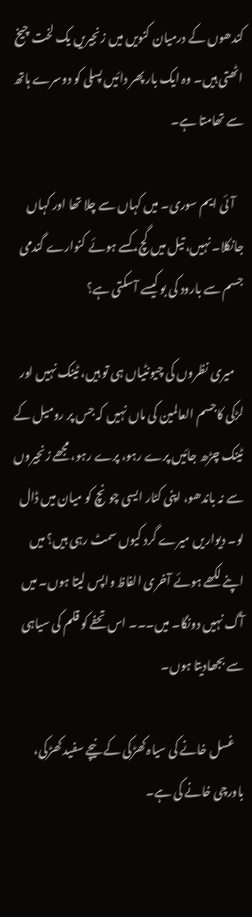کندھوں کے درمیان کنویں میں زنجیریں یک لخت چیخ اٹھتی ہیں۔ وہ ایک بار پھر دائیں پسلی کو دوسرے ہاتھ سے تھامتا ہے۔

    آئی ایم سوری۔ میں کہاں سے چلا تھا اور کہاں جانکلا۔ نہیں، تیل میں گچ، کسے ہوئے کنوارے گندمی جسم سے بارود کی بو کیسے آسکتی ہے؟

    میری نظروں کی چیونٹیاں ہی تو ہیں، ٹینک نہیں اور لڑکی کاجسم العالمین کی ماں نہیں کہ جس پر رومیل کے ٹینک چڑھ جائیں پرے رہو، پرے رہو، مجھے زنجیروں سے نہ باندھو، اپنی کٹار ایسی چونچ کو میان میں ڈال لو۔ دیواریں میرے گرد کیوں سمٹ رہی ہیں؟ میں اپنے لکھے ہوئے آخری الفاظ واپس لیتا ہوں۔ میں آگ نہیں دونگا۔ میں۔۔۔ اس تحفے کو قلم کی سیاہی سے بجھادیتا ہوں۔

    غسل خانے کی سیاہ کھڑکی کے نیچے سفید کھڑکی، باورچی خانے کی ہے۔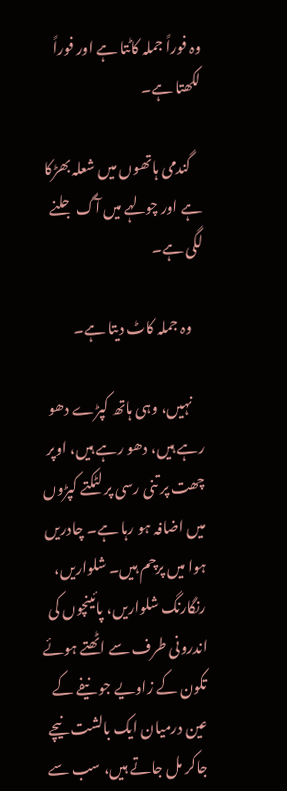وہ فوراً جملہ کاٹتا ہے اور فوراً لکھتا ہے۔

    گندمی ہاتھوں میں شعلہ بھڑکا ہے اور چولہے میں آگ جلنے لگی ہے۔

    وہ جملہ کاٹ دیتا ہے۔

    نہیں، وہی ہاتھ کپڑے دھو رہے ہیں، دھو رہے ہیں، اوپر چھت پر تنی رسی پر لٹکتے کپڑوں میں اضافہ ہو رہا ہے۔ چادریں ہوا میں پرچم ہیں۔ شلواریں، رنگارنگ شلواریں، پائینچوں کی اندرونی طرف سے اٹھتے ہوئے تکون کے زاویے جو نیفے کے عین درمیان ایک بالشت نیچے جاکر مل جاتے ہیں، سب سے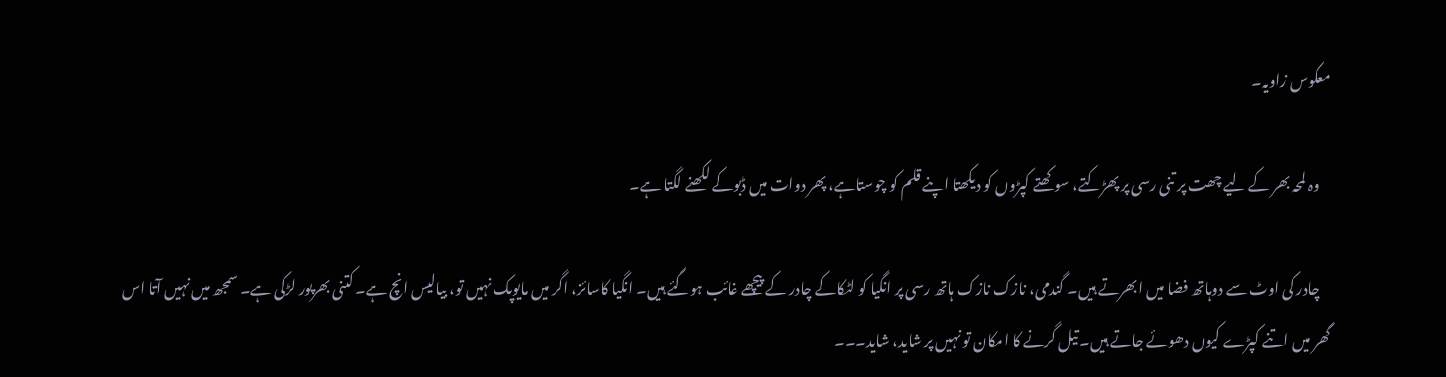معکوس زاویہ۔

    وہ لمحہ بھر کے لیے چھت پر تنی رسی پر پھڑکتے، سوکھتے کپڑوں کو دیکھتا اپنے قلم کو چوستاہے، پھر دوات میں ڈبوکے لکھنے لگتا ہے۔

    چادر کی اوٹ سے دوہاتھ فضا میں ابھرتے ہیں۔ گندمی، نازک نازک ہاتھ رسی پر انگیا کو لٹکاکے چادر کے پیچھے غائب ہوگئے ہیں۔ انگیا کاسائز، اگر میں مایوپک نہیں تو، بیالیس انچ ہے۔ کتنی بھرپور لڑکی ہے۔ سمجھ میں نہیں آتا اس گھر میں اتنے کپڑے کیوں دھوئے جاتے ہیں۔ تیل گرنے کا امکان تو نہیں پر شاید، شاید۔۔۔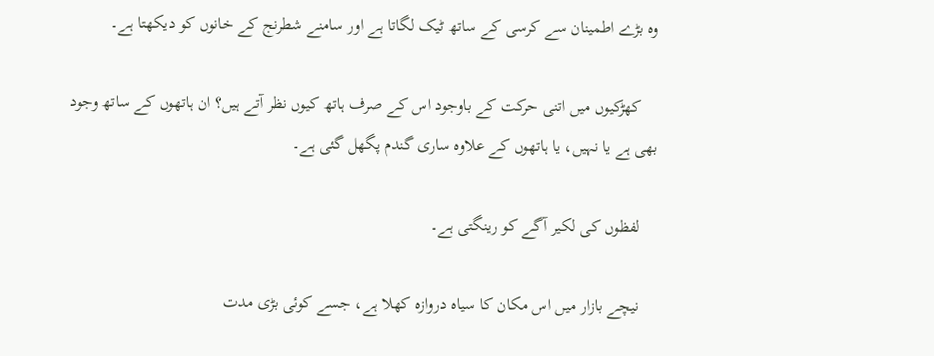وہ بڑے اطمینان سے کرسی کے ساتھ ٹیک لگاتا ہے اور سامنے شطرنج کے خانوں کو دیکھتا ہے۔

    کھڑکیوں میں اتنی حرکت کے باوجود اس کے صرف ہاتھ کیوں نظر آتے ہیں؟ ان ہاتھوں کے ساتھ وجود بھی ہے یا نہیں، یا ہاتھوں کے علاوہ ساری گندم پگھل گئی ہے۔

    لفظوں کی لکیر آگے کو رینگتی ہے۔

    نیچے بازار میں اس مکان کا سیاہ دروازہ کھلا ہے، جسے کوئی بڑی مدت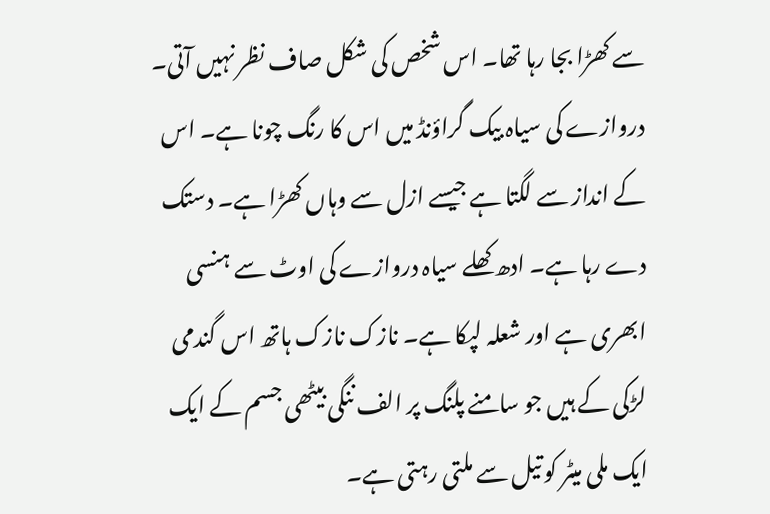سے کھڑا بجا رہا تھا۔ اس شخص کی شکل صاف نظر نہیں آتی۔ دروازے کی سیاہ بیک گراؤنڈ میں اس کا رنگ چونا ہے۔ اس کے انداز سے لگتا ہے جیسے ازل سے وہاں کھڑا ہے۔ دستک دے رہا ہے۔ ادھ کھلے سیاہ دروازے کی اوٹ سے ہنسی ابھری ہے اور شعلہ لپکا ہے۔ نازک نازک ہاتھ اس گندمی لڑکی کے ہیں جو سامنے پلنگ پر الف ننگی بیٹھی جسم کے ایک ایک ملی میٹر کو تیل سے ملتی رہتی ہے۔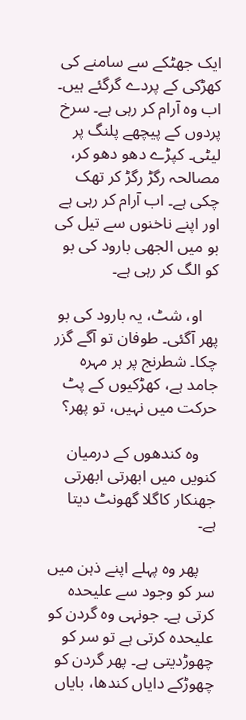ایک جھٹکے سے سامنے کی کھڑکی کے پردے گرگئے ہیں۔ اب وہ آرام کر رہی ہے۔ سرخ پردوں کے پیچھے پلنگ پر لیٹی۔ کپڑے دھو دھو کر، مصالحہ رگڑ رگڑ کر تھک چکی ہے۔ اب آرام کر رہی ہے اور اپنے ناخنوں سے تیل کی بو میں الجھی بارود کی بو کو الگ کر رہی ہے۔

    او، شٹ، یہ بارود کی بو پھر آگئی۔ طوفان تو آگے گزر چکا۔ شطرنج پر ہر مہرہ جامد ہے، کھڑکیوں کے پٹ حرکت میں نہیں، تو پھر؟

    وہ کندھوں کے درمیان کنویں میں ابھرتی ابھرتی جھنکار کاگلا گھونٹ دیتا ہے۔

    پھر وہ پہلے اپنے ذہن میں سر کو وجود سے علیحدہ کرتی ہے۔ جونہی وہ گردن کو علیحدہ کرتی ہے تو سر کو چھوڑدیتی ہے۔ پھر گردن کو چھوڑکے دایاں کندھا، بایاں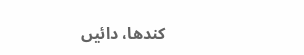کندھا، دائیں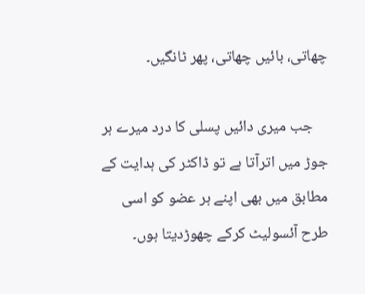چھاتی، بائیں چھاتی، پھر ٹانگیں۔

    جب میری دائیں پسلی کا درد میرے ہر جوڑ میں اترآتا ہے تو ڈاکٹر کی ہدایت کے مطابق میں بھی اپنے ہر عضو کو اسی طرح آئسولیٹ کرکے چھوڑدیتا ہوں۔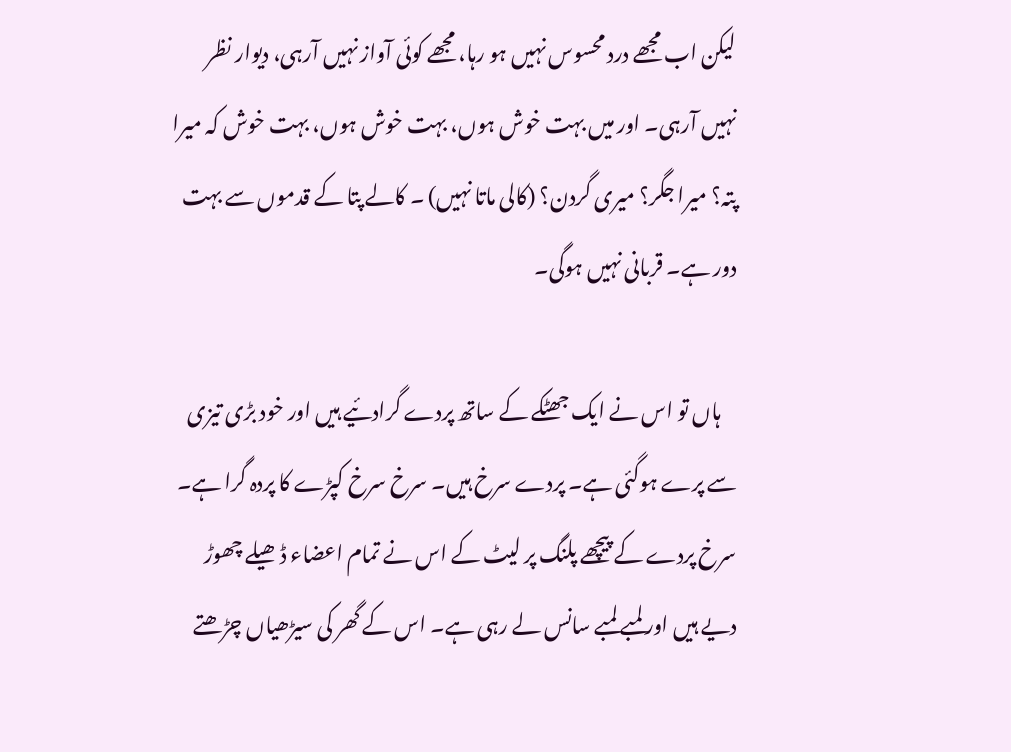لیکن اب مجھے درد محسوس نہیں ہو رہا، مجھے کوئی آواز نہیں آرہی، دیوار نظر نہیں آرہی۔ اور میں بہت خوش ہوں، بہت خوش ہوں، بہت خوش کہ میرا پتہ؟ میرا جگر؟ میری گردن؟ (کالی ماتا نہیں) ۔ کالے پتا کے قدموں سے بہت دور ہے۔ قربانی نہیں ہوگی۔

    ہاں تو اس نے ایک جھٹکے کے ساتھ پردے گرادئیے ہیں اور خود بڑی تیزی سے پرے ہوگئی ہے۔ پردے سرخ ہیں۔ سرخ سرخ کپڑے کا پردہ گرا ہے۔ سرخ پردے کے پیچھے پلنگ پر لیٹ کے اس نے تمام اعضاء ڈھیلے چھوڑ دیے ہیں اور لمبے لمبے سانس لے رہی ہے۔ اس کے گھر کی سیڑھیاں چڑھتے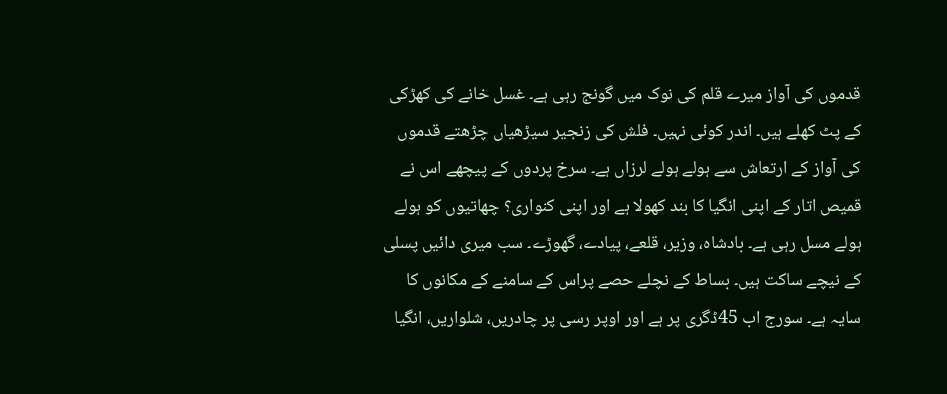قدموں کی آواز میرے قلم کی نوک میں گونج رہی ہے۔ غسل خانے کی کھڑکی کے پٹ کھلے ہیں۔ اندر کوئی نہیں۔ فلش کی زنجیر سیڑھیاں چڑھتے قدموں کی آواز کے ارتعاش سے ہولے ہولے لرزاں ہے۔ سرخ پردوں کے پیچھے اس نے قمیص اتار کے اپنی انگیا کا بند کھولا ہے اور اپنی کنواری؟ چھاتیوں کو ہولے ہولے مسل رہی ہے۔ بادشاہ، وزیر، قلعے، پیادے، گھوڑے۔ سب میری دائیں پسلی کے نیچے ساکت ہیں۔ بساط کے نچلے حصے پراس کے سامنے کے مکانوں کا سایہ ہے۔ سورج اب 45ڈگری پر ہے اور اوپر رسی پر چادریں، شلواریں، انگیا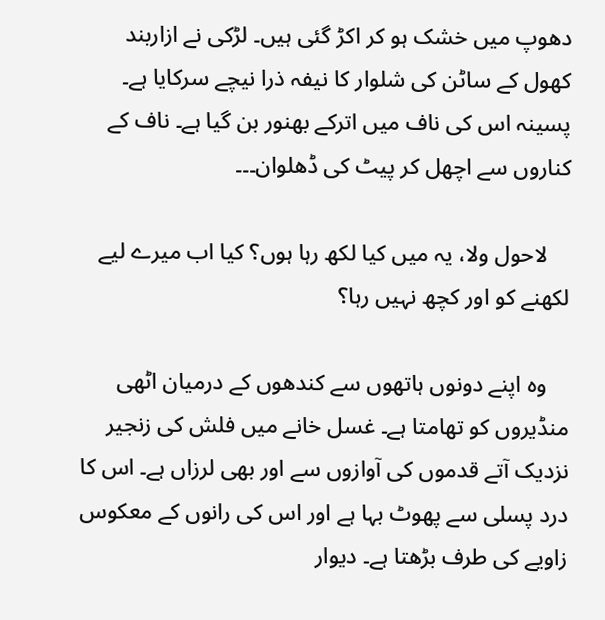دھوپ میں خشک ہو کر اکڑ گئی ہیں۔ لڑکی نے ازاربند کھول کے ساٹن کی شلوار کا نیفہ ذرا نیچے سرکایا ہے۔ پسینہ اس کی ناف میں اترکے بھنور بن گیا ہے۔ ناف کے کناروں سے اچھل کر پیٹ کی ڈھلوان۔۔۔

    لاحول ولا، یہ میں کیا لکھ رہا ہوں؟ کیا اب میرے لیے لکھنے کو اور کچھ نہیں رہا؟

    وہ اپنے دونوں ہاتھوں سے کندھوں کے درمیان اٹھی منڈیروں کو تھامتا ہے۔ غسل خانے میں فلش کی زنجیر نزدیک آتے قدموں کی آوازوں سے اور بھی لرزاں ہے۔ اس کا درد پسلی سے پھوٹ بہا ہے اور اس کی رانوں کے معکوس زاویے کی طرف بڑھتا ہے۔ دیوار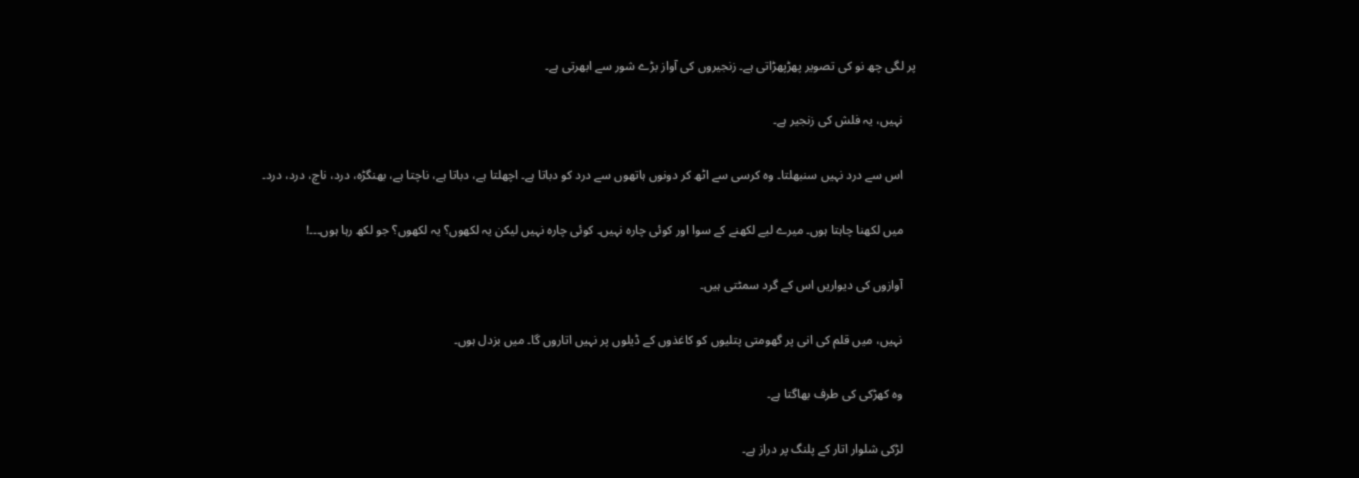پر لگی چھ نو کی تصویر پھڑپھڑاتی ہے۔ زنجیروں کی آواز بڑے شور سے ابھرتی ہے۔

    نہیں، یہ فلش کی زنجیر ہے۔

    اس سے درد نہیں سنبھلتا۔ وہ کرسی سے اٹھ کر دونوں ہاتھوں سے درد کو دباتا ہے۔ اچھلتا ہے، دباتا ہے، ناچتا ہے، بھنگڑہ، درد، ناچ، درد، درد۔

    میں لکھنا چاہتا ہوں۔ میرے لیے لکھنے کے سوا اور کوئی چارہ نہیں۔ کوئی چارہ نہیں لیکن یہ لکھوں؟ یہ لکھوں؟ جو لکھ رہا ہوں۔۔۔!

    آوازوں کی دیواریں اس کے گرد سمٹتی ہیں۔

    نہیں، میں قلم کی انی پر گھومتی پتلیوں کو کاغذوں کے ڈیلوں پر نہیں اتاروں گا۔ میں بزدل ہوں۔

    وہ کھڑکی کی طرف بھاگتا ہے۔

    لڑکی شلوار اتار کے پلنگ پر دراز ہے۔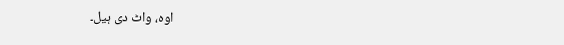اوہ، واٹ دی ہیل۔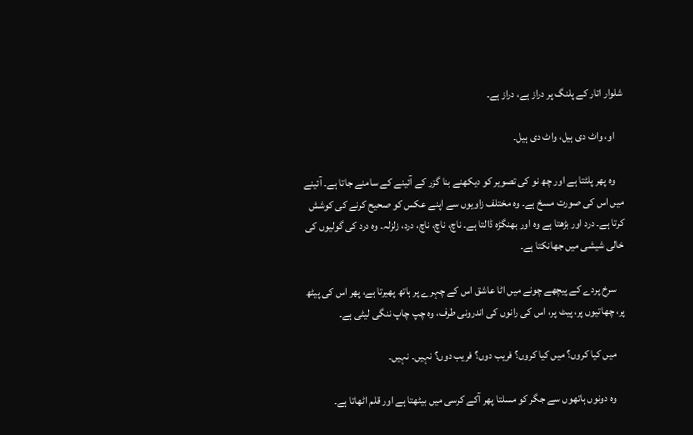شلوار اتار کے پلنگ پر دراز ہے، دراز ہے۔

    او، واٹ دی ہیل، واٹ دی ہیل۔

    وہ پھر پلٹتا ہے اور چھ نو کی تصویر کو دیکھنے بنا گزر کے آئینے کے سامنے جاتا ہے۔ آئینے میں اس کی صورت مسخ ہے۔ وہ مختلف زاویوں سے اپنے عکس کو صحیح کرنے کی کوشش کرتا ہے۔ درد اور بڑھتا ہے وہ اور بھنگڑہ ڈالتا ہے۔ ناچ، ناچ، ناچ، درد، زلزلہ۔ وہ درد کی گولیوں کی خالی شیشی میں جھانکتا ہے۔

    سرخ پردے کے پیچھے چونے میں اٹا عاشق اس کے چہرے پر ہاتھ پھیرتا ہے، پھر اس کی پیٹھ پر، چھاتیوں پر، پیٹ پر، اس کی رانوں کی اندرونی طرف، وہ چپ چاپ ننگی لیٹی ہے۔

    میں کیا کروں؟ میں کیا کروں؟ فریب دوں؟ فریب دوں؟ نہیں۔ نہیں۔

    وہ دونوں ہاتھوں سے جگر کو مسلتا پھر آکے کرسی میں بیٹھتا ہے اور قلم اٹھاتا ہے۔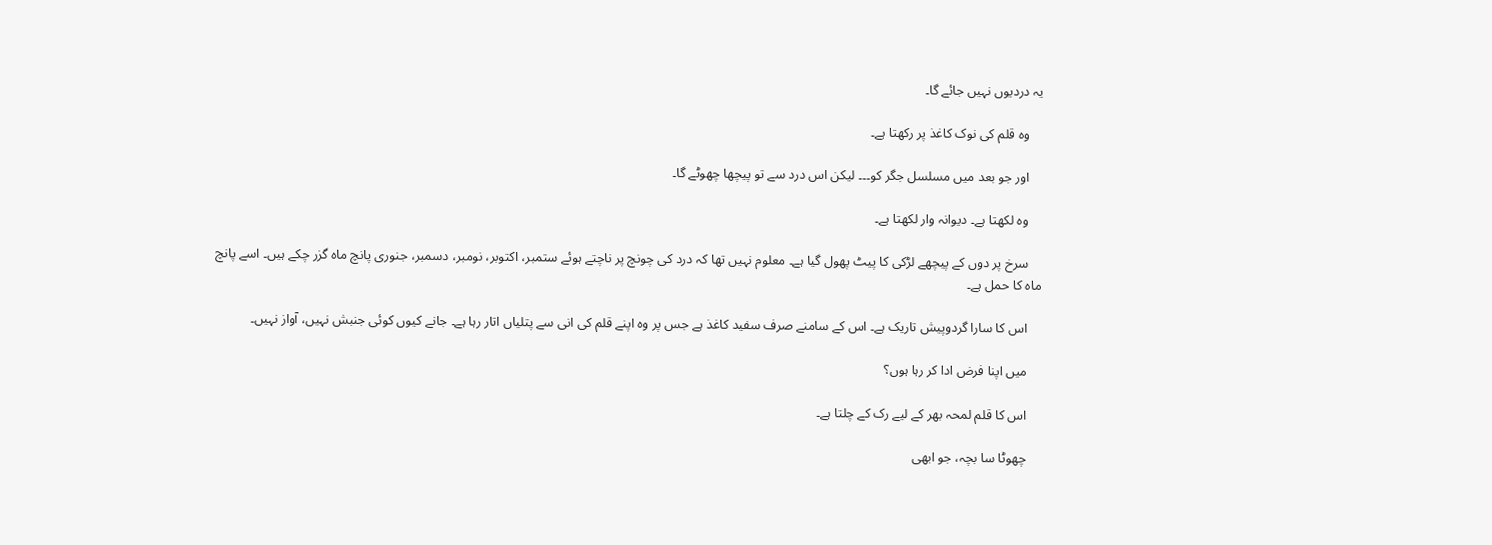یہ دردیوں نہیں جائے گا۔

    وہ قلم کی نوک کاغذ پر رکھتا ہے۔

    اور جو بعد میں مسلسل جگر کو۔۔۔ لیکن اس درد سے تو پیچھا چھوٹے گا۔

    وہ لکھتا ہے۔ دیوانہ وار لکھتا ہے۔

    سرخ پر دوں کے پیچھے لڑکی کا پیٹ پھول گیا ہے۔ معلوم نہیں تھا کہ درد کی چونچ پر ناچتے ہوئے ستمبر، اکتوبر، نومبر، دسمبر، جنوری پانچ ماہ گزر چکے ہیں۔ اسے پانچ ماہ کا حمل ہے۔

    اس کا سارا گردوپیش تاریک ہے۔ اس کے سامنے صرف سفید کاغذ ہے جس پر وہ اپنے قلم کی انی سے پتلیاں اتار رہا ہے۔ جانے کیوں کوئی جنبش نہیں، آواز نہیں۔

    میں اپنا فرض ادا کر رہا ہوں؟

    اس کا قلم لمحہ بھر کے لیے رک کے چلتا ہے۔

    چھوٹا سا بچہ، جو ابھی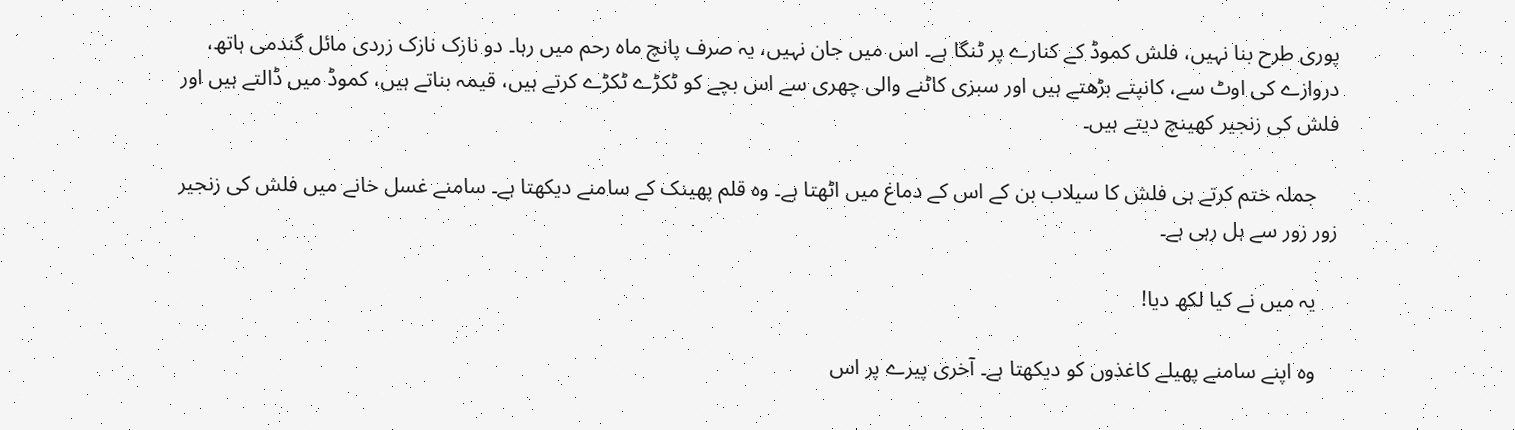پوری طرح بنا نہیں، فلش کموڈ کے کنارے پر ٹنگا ہے۔ اس میں جان نہیں، یہ صرف پانچ ماہ رحم میں رہا۔ دو نازک نازک زردی مائل گندمی ہاتھ، دروازے کی اوٹ سے، کانپتے بڑھتے ہیں اور سبزی کاٹنے والی چھری سے اس بچے کو ٹکڑے ٹکڑے کرتے ہیں، قیمہ بناتے ہیں، کموڈ میں ڈالتے ہیں اور فلش کی زنجیر کھینچ دیتے ہیں۔

    جملہ ختم کرتے ہی فلش کا سیلاب بن کے اس کے دماغ میں اٹھتا ہے۔ وہ قلم پھینک کے سامنے دیکھتا ہے۔ سامنے غسل خانے میں فلش کی زنجیر زور زور سے ہل رہی ہے۔

    یہ میں نے کیا لکھ دیا!

    وہ اپنے سامنے پھیلے کاغذوں کو دیکھتا ہے۔ آخری پیرے پر اس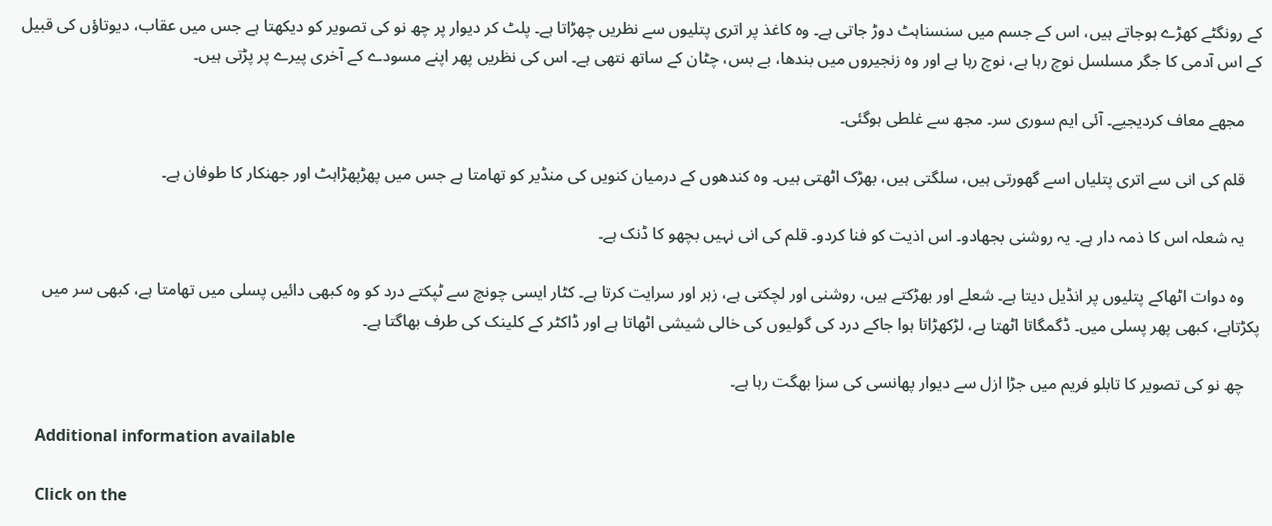کے رونگٹے کھڑے ہوجاتے ہیں، اس کے جسم میں سنسناہٹ دوڑ جاتی ہے۔ وہ کاغذ پر اتری پتلیوں سے نظریں چھڑاتا ہے۔ پلٹ کر دیوار پر چھ نو کی تصویر کو دیکھتا ہے جس میں عقاب، دیوتاؤں کی قبیل کے اس آدمی کا جگر مسلسل نوچ رہا ہے، نوچ رہا ہے اور وہ زنجیروں میں بندھا، بے بس، چٹان کے ساتھ نتھی ہے۔ اس کی نظریں پھر اپنے مسودے کے آخری پیرے پر پڑتی ہیں۔

    مجھے معاف کردیجیے۔ آئی ایم سوری سر۔ مجھ سے غلطی ہوگئی۔

    قلم کی انی سے اتری پتلیاں اسے گھورتی ہیں، سلگتی ہیں، بھڑک اٹھتی ہیں۔ وہ کندھوں کے درمیان کنویں کی منڈیر کو تھامتا ہے جس میں پھڑپھڑاہٹ اور جھنکار کا طوفان ہے۔

    یہ شعلہ اس کا ذمہ دار ہے۔ یہ روشنی بجھادو۔ اس اذیت کو فنا کردو۔ قلم کی انی نہیں بچھو کا ڈنک ہے۔

    وہ دوات اٹھاکے پتلیوں پر انڈیل دیتا ہے۔ شعلے اور بھڑکتے ہیں، روشنی اور لچکتی ہے، زہر اور سرایت کرتا ہے۔ کٹار ایسی چونچ سے ٹپکتے درد کو وہ کبھی دائیں پسلی میں تھامتا ہے، کبھی سر میں پکڑتاہے، کبھی پھر پسلی میں۔ ڈگمگاتا اٹھتا ہے، لڑکھڑاتا ہوا جاکے درد کی گولیوں کی خالی شیشی اٹھاتا ہے اور ڈاکٹر کے کلینک کی طرف بھاگتا ہے۔

    چھ نو کی تصویر کا تابلو فریم میں جڑا ازل سے دیوار پھانسی کی سزا بھگت رہا ہے۔

    Additional information available

    Click on the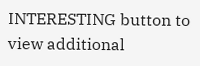INTERESTING button to view additional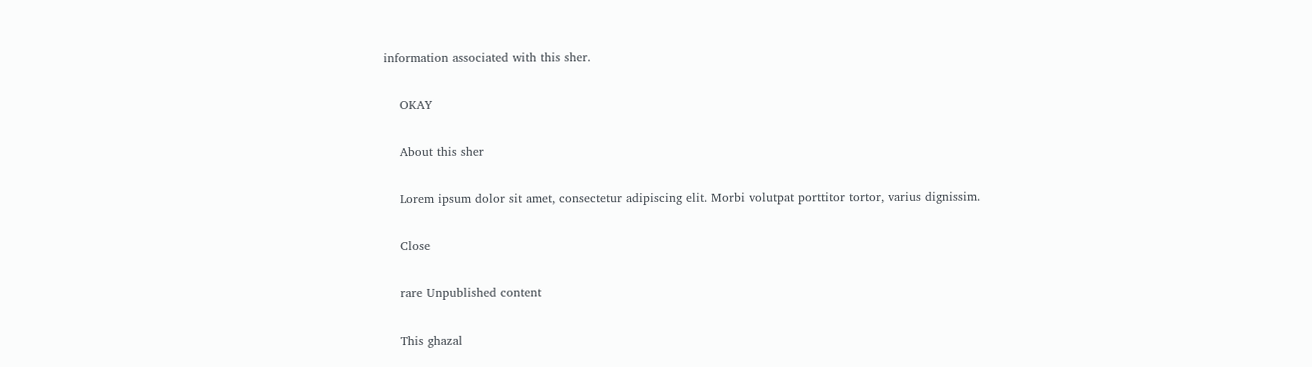information associated with this sher.

    OKAY

    About this sher

    Lorem ipsum dolor sit amet, consectetur adipiscing elit. Morbi volutpat porttitor tortor, varius dignissim.

    Close

    rare Unpublished content

    This ghazal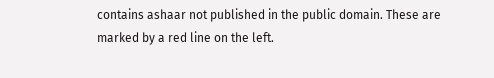contains ashaar not published in the public domain. These are marked by a red line on the left.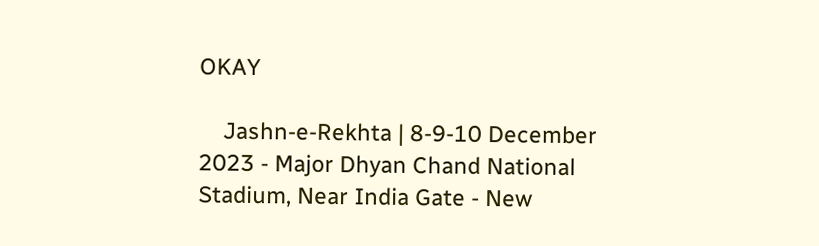OKAY

    Jashn-e-Rekhta | 8-9-10 December 2023 - Major Dhyan Chand National Stadium, Near India Gate - New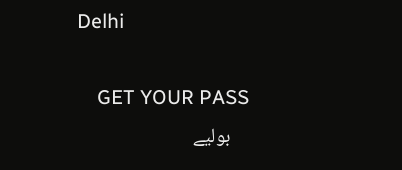Delhi

    GET YOUR PASS
    بولیے